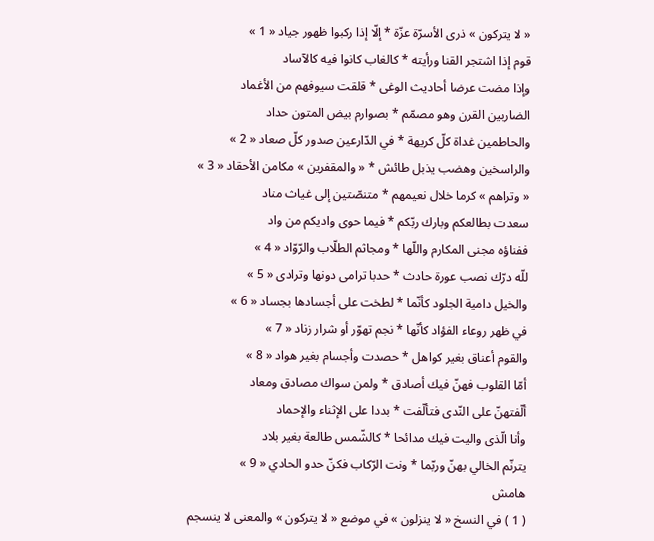« لا يتركون » ذرى الأسرّة عزّة * إلّا إذا ركبوا ظهور جياد « 1 »
قوم إذا اشتجر القنا ورأيته * كالغاب كانوا فيه كالآساد
وإذا مضت عرضا أحاديث الوغى * قلقت سيوفهم من الأغماد
الضاربين القرن وهو مصمّم * بصوارم بيض المتون حداد
والحاطمين غداة كلّ كريهة * في الدّارعين صدور كلّ صعاد « 2 »
والراسخين وهضب يذبل طائش * « والمقفرين » مكامن الأحقاد « 3 »
« وتراهم » كرما خلال نعيمهم * متنصّتين إلى غياث مناد
سعدت بطالعكم وبارك ربّكم * فيما حوى واديكم من واد
ففناؤه مجنى المكارم واللّها * ومجاثم الطلّاب والرّوّاد « 4 »
للّه درّك نصب عورة حادث * حدبا ترامى دونها وترادى « 5 »
والخيل دامية الجلود كأنّما * لطخت على أجسادها بجساد « 6 »
في ظهر روعاء الفؤاد كأنّها * نجم تهوّر أو شرار زناد « 7 »
والقوم أعناق بغير كواهل * حصدت وأجسام بغير هواد « 8 »
أمّا القلوب فهنّ فيك أصادق * ولمن سواك مصادق ومعاد
ألّفتهنّ على النّدى فتألّفت * بددا على الإثناء والإحماد
وأنا الّذى واليت فيك مدائحا * كالشّمس طالعة بغير بلاد
يترنّم الخالي بهنّ وربّما * ونت الرّكاب فكنّ حدو الحادي « 9 »
هامش
( 1 ) في النسخ « لا ينزلون » في موضع « لا يتركون » والمعنى لا ينسجم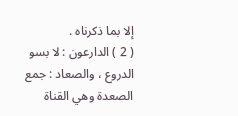إلا بما ذكرناه .
( 2 ) الدارعون : لا بسو الدروع ، والصعاد : جمع الصعدة وهي القناة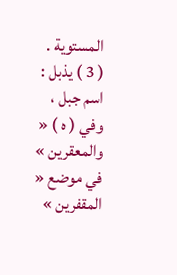المستوية .
( 3 ) يذبل : اسم جبل ، وفي ( ه ) « والمعقرين » في موضع « المقفرين »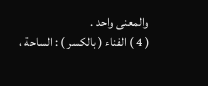والمعنى واحد .
( 4 ) الفناء ( بالكسر ) : الساحة ،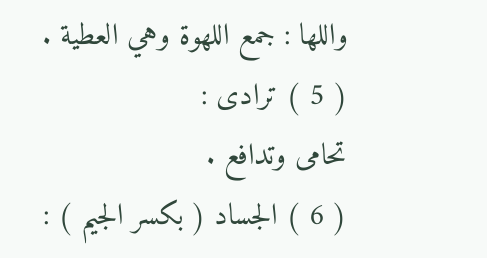واللها : جمع اللهوة وهي العطية .
( 5 ) ترادى :
تحامى وتدافع .
( 6 ) الجساد ( بكسر الجيم ) :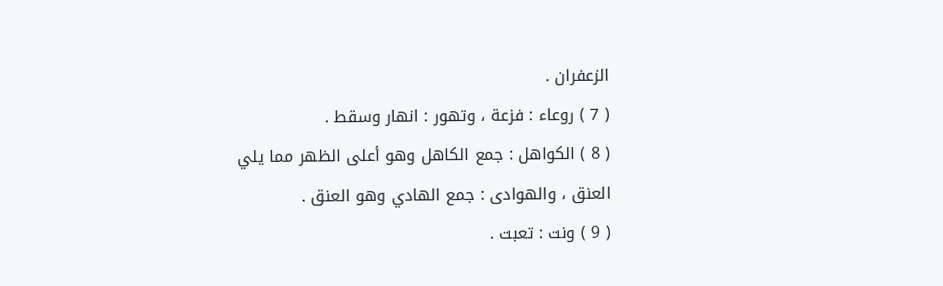الزعفران .
( 7 ) روعاء : فزعة ، وتهور : انهار وسقط .
( 8 ) الكواهل : جمع الكاهل وهو أعلى الظهر مما يلي العنق ، والهوادى : جمع الهادي وهو العنق .
( 9 ) ونت : تعبت .